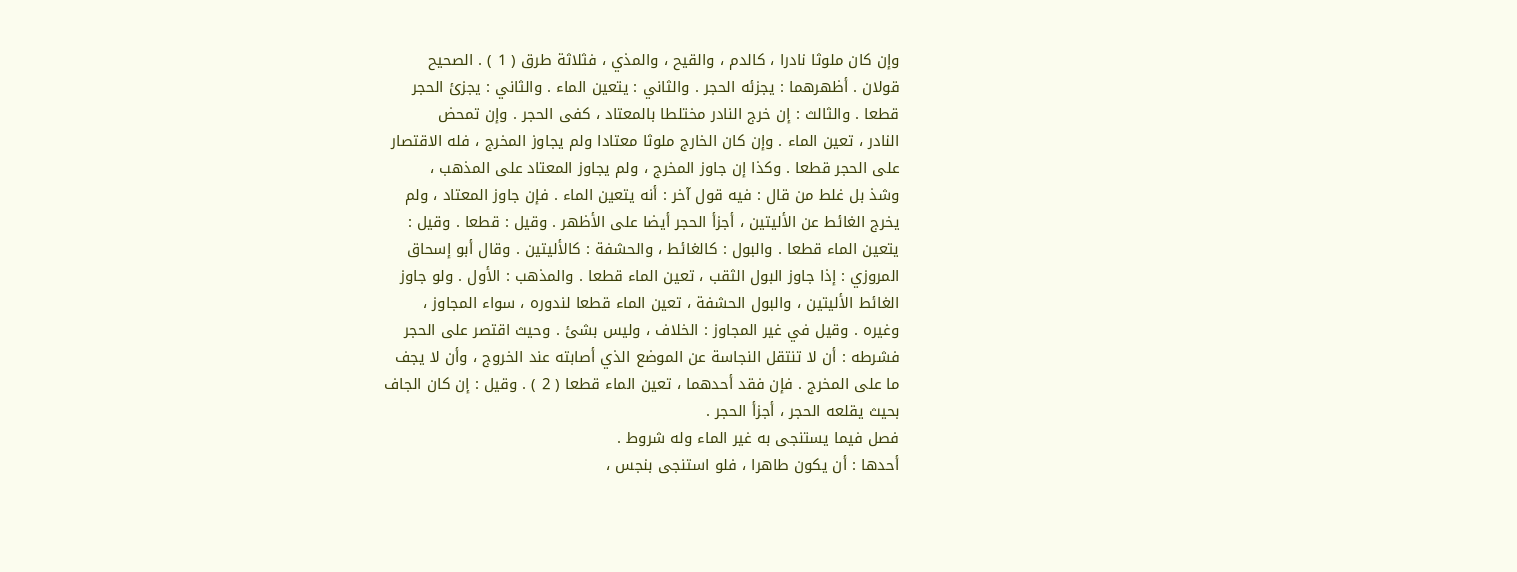وإن كان ملوثا نادرا ، كالدم ، والقيح ، والمذي ، فثلاثة طرق ( 1 ) . الصحيح
قولان . أظهرهما : يجزئه الحجر . والثاني : يتعين الماء . والثاني : يجزئ الحجر
قطعا . والثالث : إن خرج النادر مختلطا بالمعتاد ، كفى الحجر . وإن تمحض
النادر ، تعين الماء . وإن كان الخارج ملوثا معتادا ولم يجاوز المخرج ، فله الاقتصار
على الحجر قطعا . وكذا إن جاوز المخرج ، ولم يجاوز المعتاد على المذهب ،
وشذ بل غلط من قال : فيه قول آخر : أنه يتعين الماء . فإن جاوز المعتاد ، ولم
يخرج الغائط عن الأليتين ، أجزأ الحجر أيضا على الأظهر . وقيل : قطعا . وقيل :
يتعين الماء قطعا . والبول : كالغائط ، والحشفة : كالأليتين . وقال أبو إسحاق
المروزي : إذا جاوز البول الثقب ، تعين الماء قطعا . والمذهب : الأول . ولو جاوز
الغائط الأليتين ، والبول الحشفة ، تعين الماء قطعا لندوره ، سواء المجاوز ،
وغيره . وقيل في غير المجاوز : الخلاف ، وليس بشئ . وحيث اقتصر على الحجر
فشرطه : أن لا تنتقل النجاسة عن الموضع الذي أصابته عند الخروج ، وأن لا يجف
ما على المخرج . فإن فقد أحدهما ، تعين الماء قطعا ( 2 ) . وقيل : إن كان الجاف
بحيث يقلعه الحجر ، أجزأ الحجر .
فصل فيما يستنجى به غير الماء وله شروط .
أحدها : أن يكون طاهرا ، فلو استنجى بنجس ،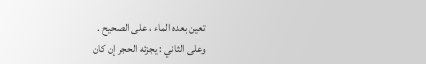تعين بعده الماء ، على الصحيح .
وعلى الثاني : يجزئه الحجر إن كان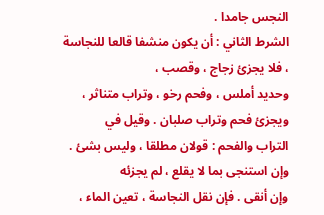النجس جامدا .
الشرط الثاني : أن يكون منشفا قالعا للنجاسة ، فلا يجزئ زجاج ، وقصب ،
وحديد أملس ، وفحم رخو ، وتراب متناثر ، ويجزئ فحم وتراب صلبان . وقيل في
التراب والفحم : قولان مطلقا ، وليس بشئ . وإن استنجى بما لا يقلع ، لم يجزئه
وإن أنقى . فإن نقل النجاسة ، تعين الماء ،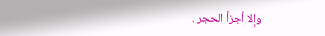وإلا أجزأ الحجر .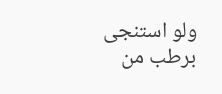ولو استنجى برطب من